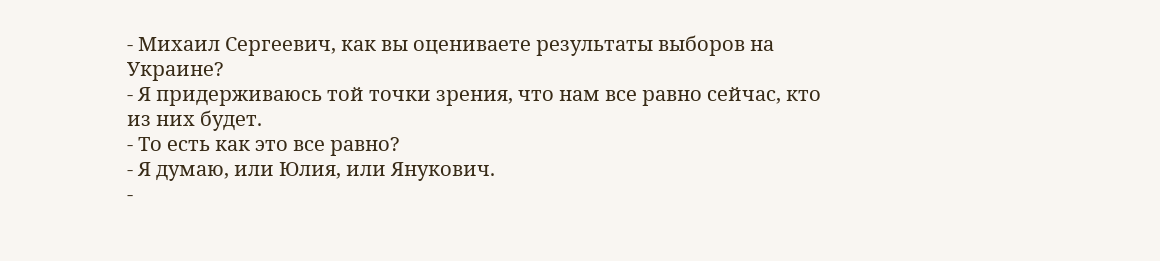- Михаил Сергеевич, как вы оцениваете результаты выборов на Украине?
- Я придерживаюсь той точки зрения, что нам все равно сейчас, кто из них будет.
- То есть как это все равно?
- Я думаю, или Юлия, или Янукович.
-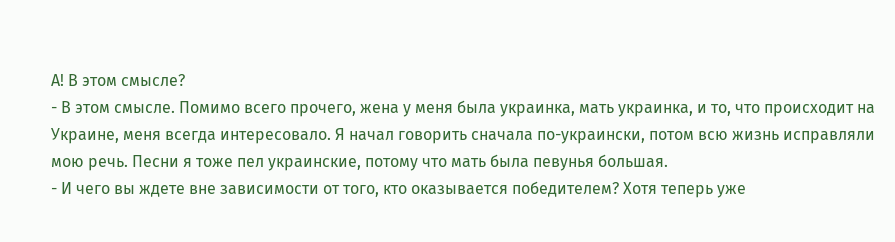А! В этом смысле?
- В этом смысле. Помимо всего прочего, жена у меня была украинка, мать украинка, и то, что происходит на Украине, меня всегда интересовало. Я начал говорить сначала по-украински, потом всю жизнь исправляли мою речь. Песни я тоже пел украинские, потому что мать была певунья большая.
- И чего вы ждете вне зависимости от того, кто оказывается победителем? Хотя теперь уже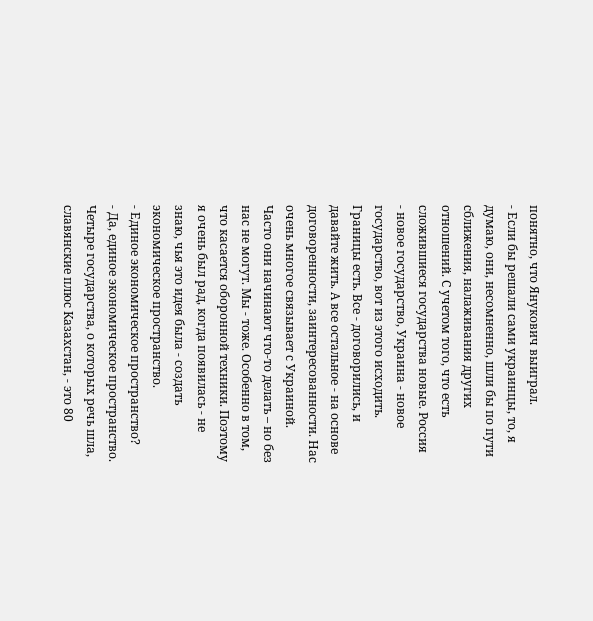понятно, что Янукович выиграл.
- Если бы решали сами украинцы, то, я думаю, они, несомненно, шли бы по пути сближения, налаживания других отношений. С учетом того, что есть сложившиеся государства новые. Россия
- новое государство, Украина - новое государство, вот из этого исходить. Границы есть. Все - договорились, и давайте жить. А все остальное - на основе договоренности, заинтересованности. Нас очень многое связывает с Украиной. Часто они начинают что-то делать – но без нас не могут. Мы - тоже. Особенно в том, что касается оборонной техники. Поэтому я очень был рад, когда появилась - не знаю, чья это идея была - создать экономическое пространство.
- Единое экономическое пространство?
- Да, единое экономическое пространство. Четыре государства, о которых речь шла, славянские плюс Казахстан, - это 80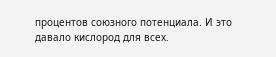процентов союзного потенциала. И это давало кислород для всех.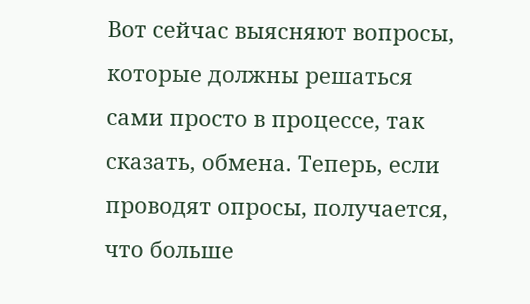Вот сейчас выясняют вопросы, которые должны решаться сами просто в процессе, так сказать, обмена. Теперь, если проводят опросы, получается, что больше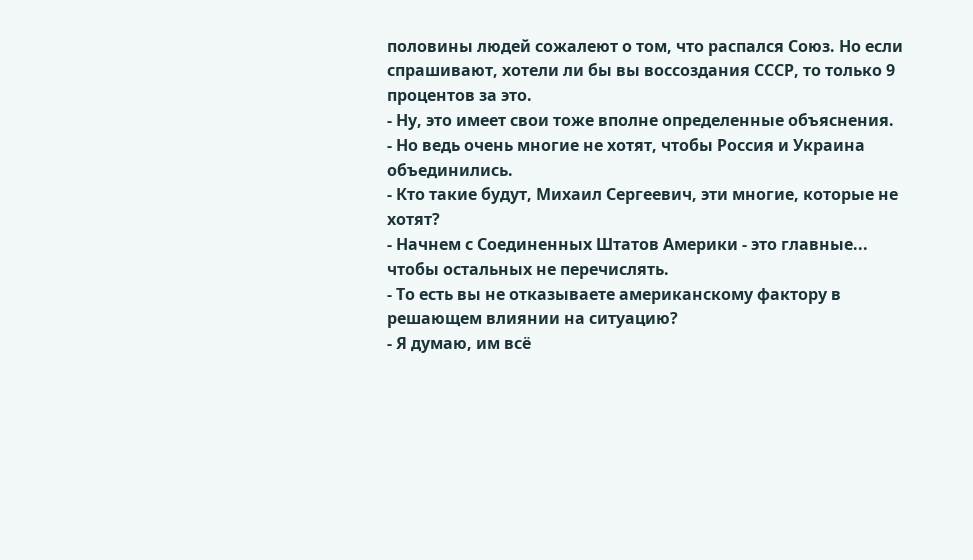половины людей сожалеют о том, что распался Союз. Но если спрашивают, хотели ли бы вы воссоздания СССР, то только 9 процентов за это.
- Ну, это имеет свои тоже вполне определенные объяснения.
- Но ведь очень многие не хотят, чтобы Россия и Украина объединились.
- Кто такие будут, Михаил Сергеевич, эти многие, которые не хотят?
- Начнем с Соединенных Штатов Америки - это главные... чтобы остальных не перечислять.
- То есть вы не отказываете американскому фактору в решающем влиянии на ситуацию?
- Я думаю, им всё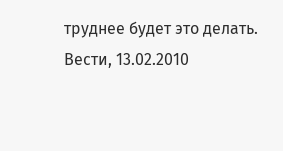труднее будет это делать.
Вести, 13.02.2010